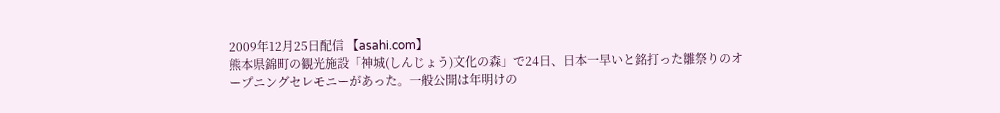2009年12月25日配信 【asahi.com】
熊本県錦町の観光施設「神城(しんじょう)文化の森」で24日、日本一早いと銘打った雛祭りのオープニングセレモニーがあった。一般公開は年明けの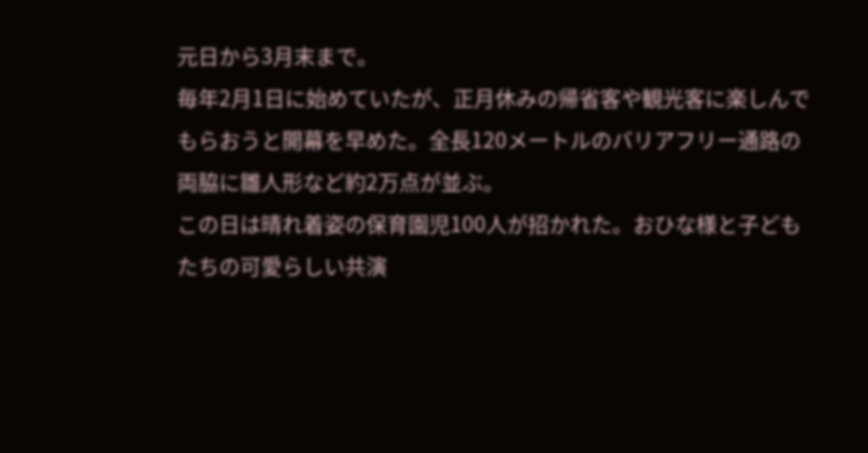元日から3月末まで。
毎年2月1日に始めていたが、正月休みの帰省客や観光客に楽しんでもらおうと開幕を早めた。全長120メートルのバリアフリー通路の両脇に雛人形など約2万点が並ぶ。
この日は晴れ着姿の保育園児100人が招かれた。おひな様と子どもたちの可愛らしい共演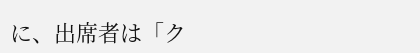に、出席者は「ク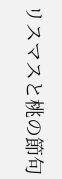リスマスと桃の節句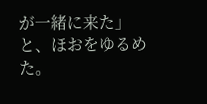が一緒に来た」と、ほおをゆるめた。